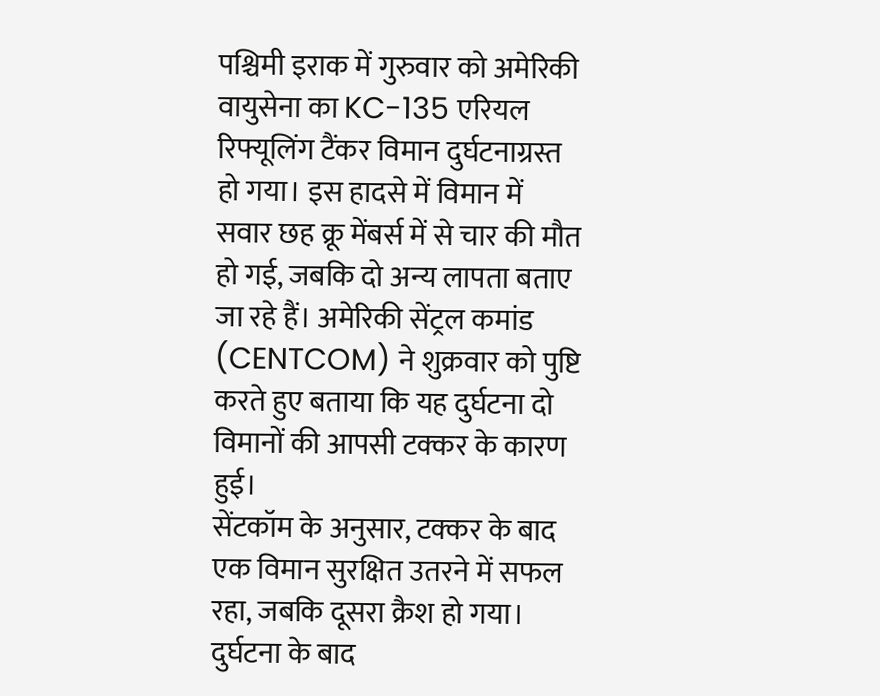पश्चिमी इराक में गुरुवार को अमेरिकी वायुसेना का KC-135 एरियल रिफ्यूलिंग टैंकर विमान दुर्घटनाग्रस्त हो गया। इस हादसे में विमान में सवार छह क्रू मेंबर्स में से चार की मौत हो गई, जबकि दो अन्य लापता बताए जा रहे हैं। अमेरिकी सेंट्रल कमांड (CENTCOM) ने शुक्रवार को पुष्टि करते हुए बताया कि यह दुर्घटना दो विमानों की आपसी टक्कर के कारण हुई।
सेंटकॉम के अनुसार, टक्कर के बाद एक विमान सुरक्षित उतरने में सफल रहा, जबकि दूसरा क्रैश हो गया। दुर्घटना के बाद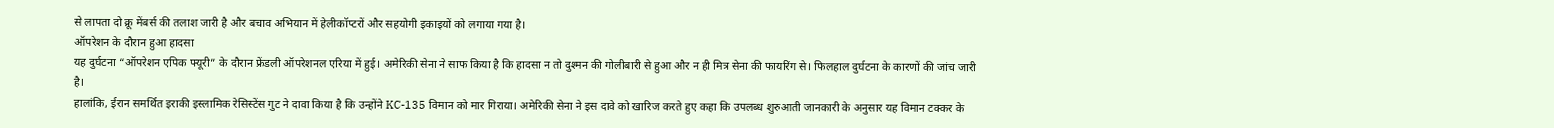से लापता दो क्रू मेंबर्स की तलाश जारी है और बचाव अभियान में हेलीकॉप्टरों और सहयोगी इकाइयों को लगाया गया है।
ऑपरेशन के दौरान हुआ हादसा
यह दुर्घटना “ऑपरेशन एपिक फ्यूरी” के दौरान फ्रेंडली ऑपरेशनल एरिया में हुई। अमेरिकी सेना ने साफ किया है कि हादसा न तो दुश्मन की गोलीबारी से हुआ और न ही मित्र सेना की फायरिंग से। फिलहाल दुर्घटना के कारणों की जांच जारी है।
हालांकि, ईरान समर्थित इराकी इस्लामिक रेसिस्टेंस गुट ने दावा किया है कि उन्होंने KC-135 विमान को मार गिराया। अमेरिकी सेना ने इस दावे को खारिज करते हुए कहा कि उपलब्ध शुरुआती जानकारी के अनुसार यह विमान टक्कर के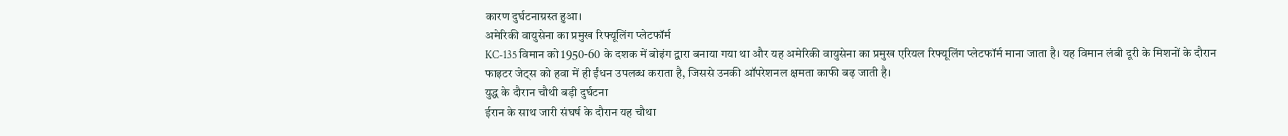कारण दुर्घटनाग्रस्त हुआ।
अमेरिकी वायुसेना का प्रमुख रिफ्यूलिंग प्लेटफॉर्म
KC-135 विमान को 1950-60 के दशक में बोइंग द्वारा बनाया गया था और यह अमेरिकी वायुसेना का प्रमुख एरियल रिफ्यूलिंग प्लेटफॉर्म माना जाता है। यह विमान लंबी दूरी के मिशनों के दौरान फाइटर जेट्स को हवा में ही ईंधन उपलब्ध कराता है, जिससे उनकी ऑपरेशनल क्षमता काफी बढ़ जाती है।
युद्ध के दौरान चौथी बड़ी दुर्घटना
ईरान के साथ जारी संघर्ष के दौरान यह चौथा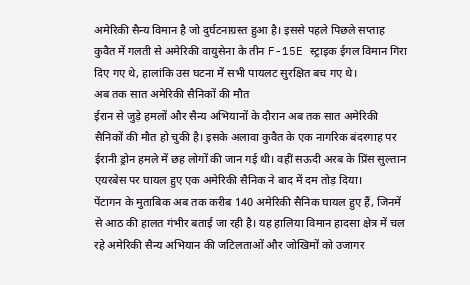अमेरिकी सैन्य विमान है जो दुर्घटनाग्रस्त हुआ है। इससे पहले पिछले सप्ताह कुवैत में गलती से अमेरिकी वायुसेना के तीन F-15E स्ट्राइक ईगल विमान गिरा दिए गए थे, हालांकि उस घटना में सभी पायलट सुरक्षित बच गए थे।
अब तक सात अमेरिकी सैनिकों की मौत
ईरान से जुड़े हमलों और सैन्य अभियानों के दौरान अब तक सात अमेरिकी सैनिकों की मौत हो चुकी है। इसके अलावा कुवैत के एक नागरिक बंदरगाह पर ईरानी ड्रोन हमले में छह लोगों की जान गई थी। वहीं सऊदी अरब के प्रिंस सुल्तान एयरबेस पर घायल हुए एक अमेरिकी सैनिक ने बाद में दम तोड़ दिया।
पेंटागन के मुताबिक अब तक करीब 140 अमेरिकी सैनिक घायल हुए हैं, जिनमें से आठ की हालत गंभीर बताई जा रही है। यह हालिया विमान हादसा क्षेत्र में चल रहे अमेरिकी सैन्य अभियान की जटिलताओं और जोखिमों को उजागर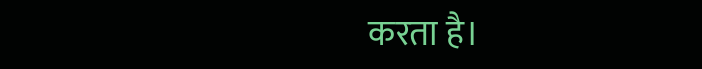करता है।